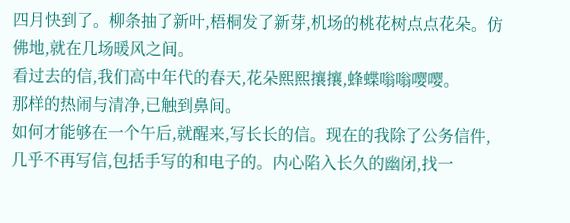四月快到了。柳条抽了新叶,梧桐发了新芽,机场的桃花树点点花朵。仿佛地,就在几场暖风之间。
看过去的信,我们高中年代的春天,花朵熙熙攘攘,蜂蝶嗡嗡嘤嘤。
那样的热闹与清净,已触到鼻间。
如何才能够在一个午后,就醒来,写长长的信。现在的我除了公务信件,几乎不再写信,包括手写的和电子的。内心陷入长久的幽闭,找一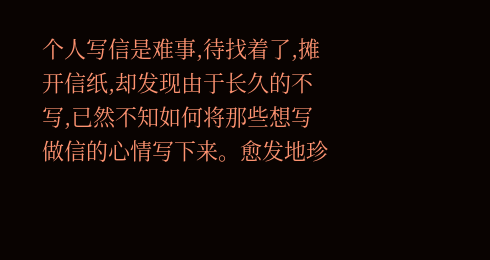个人写信是难事,待找着了,摊开信纸,却发现由于长久的不写,已然不知如何将那些想写做信的心情写下来。愈发地珍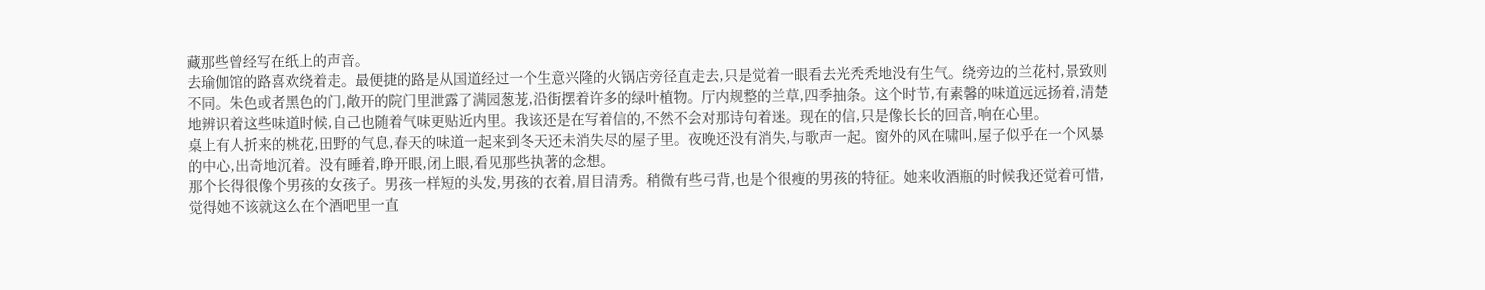藏那些曾经写在纸上的声音。
去瑜伽馆的路喜欢绕着走。最便捷的路是从国道经过一个生意兴隆的火锅店旁径直走去,只是觉着一眼看去光秃秃地没有生气。绕旁边的兰花村,景致则不同。朱色或者黑色的门,敞开的院门里泄露了满园葱茏,沿街摆着许多的绿叶植物。厅内规整的兰草,四季抽条。这个时节,有素馨的味道远远扬着,清楚地辨识着这些味道时候,自己也随着气味更贴近内里。我该还是在写着信的,不然不会对那诗句着迷。现在的信,只是像长长的回音,响在心里。
桌上有人折来的桃花,田野的气息,春天的味道一起来到冬天还未消失尽的屋子里。夜晚还没有消失,与歌声一起。窗外的风在啸叫,屋子似乎在一个风暴的中心,出奇地沉着。没有睡着,睁开眼,闭上眼,看见那些执著的念想。
那个长得很像个男孩的女孩子。男孩一样短的头发,男孩的衣着,眉目清秀。稍微有些弓背,也是个很瘦的男孩的特征。她来收酒瓶的时候我还觉着可惜,觉得她不该就这么在个酒吧里一直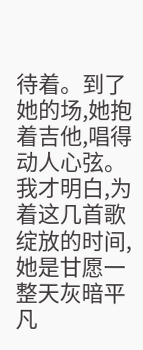待着。到了她的场,她抱着吉他,唱得动人心弦。我才明白,为着这几首歌绽放的时间,她是甘愿一整天灰暗平凡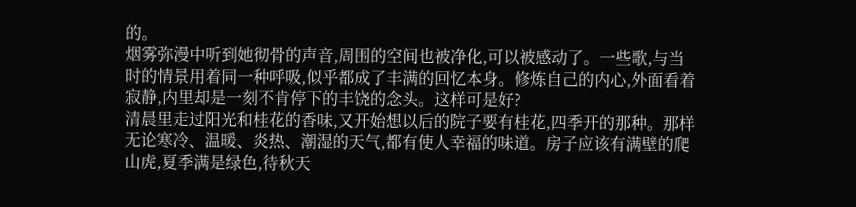的。
烟雾弥漫中听到她彻骨的声音,周围的空间也被净化,可以被感动了。一些歌,与当时的情景用着同一种呼吸,似乎都成了丰满的回忆本身。修炼自己的内心,外面看着寂静,内里却是一刻不肯停下的丰饶的念头。这样可是好?
清晨里走过阳光和桂花的香味,又开始想以后的院子要有桂花,四季开的那种。那样无论寒冷、温暖、炎热、潮湿的天气,都有使人幸福的味道。房子应该有满壁的爬山虎,夏季满是绿色,待秋天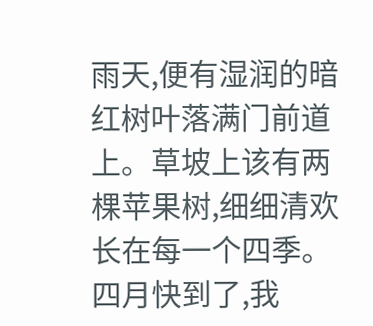雨天,便有湿润的暗红树叶落满门前道上。草坡上该有两棵苹果树,细细清欢长在每一个四季。
四月快到了,我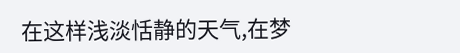在这样浅淡恬静的天气,在梦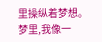里操纵着梦想。梦里,我像一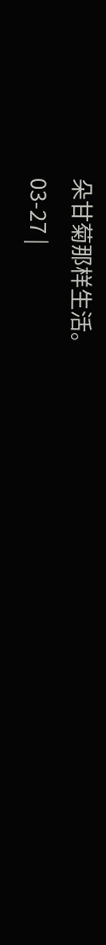朵甘菊那样生活。
03-27 |